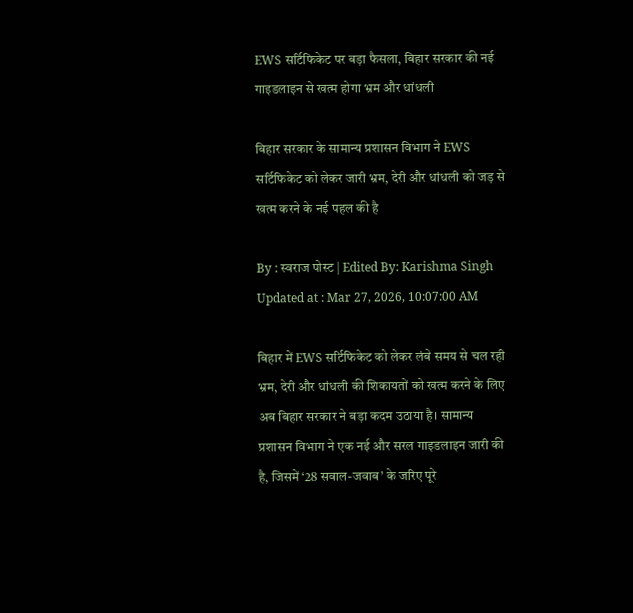EWS सर्टिफिकेट पर बड़ा फैसला, बिहार सरकार की नई गाइडलाइन से खत्म होगा भ्रम और धांधली

बिहार सरकार के सामान्य प्रशासन विभाग ने EWS सर्टिफिकेट को लेकर जारी भ्रम, देरी और धांधली को जड़ से खत्म करने के नई पहल की है

By : स्वराज पोस्ट | Edited By: Karishma Singh
Updated at : Mar 27, 2026, 10:07:00 AM

बिहार में EWS सर्टिफिकेट को लेकर लंबे समय से चल रही भ्रम, देरी और धांधली की शिकायतों को खत्म करने के लिए अब बिहार सरकार ने बड़ा कदम उठाया है। सामान्य प्रशासन विभाग ने एक नई और सरल गाइडलाइन जारी की है, जिसमें ‘28 सवाल-जवाब’ के जरिए पूरे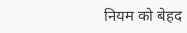नियम को बेहद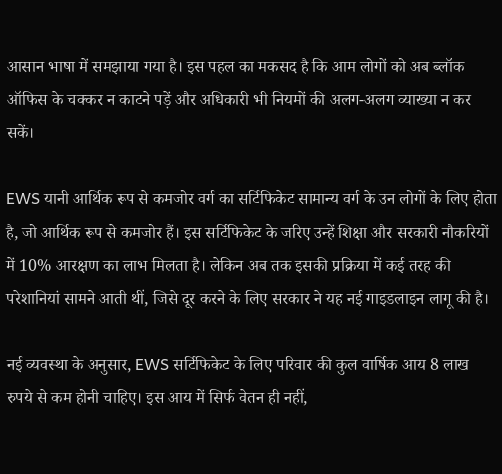आसान भाषा में समझाया गया है। इस पहल का मकसद है कि आम लोगों को अब ब्लॉक ऑफिस के चक्कर न काटने पड़ें और अधिकारी भी नियमों की अलग-अलग व्याख्या न कर सकें।

EWS यानी आर्थिक रूप से कमजोर वर्ग का सर्टिफिकेट सामान्य वर्ग के उन लोगों के लिए होता है, जो आर्थिक रूप से कमजोर हैं। इस सर्टिफिकेट के जरिए उन्हें शिक्षा और सरकारी नौकरियों में 10% आरक्षण का लाभ मिलता है। लेकिन अब तक इसकी प्रक्रिया में कई तरह की परेशानियां सामने आती थीं, जिसे दूर करने के लिए सरकार ने यह नई गाइडलाइन लागू की है।

नई व्यवस्था के अनुसार, EWS सर्टिफिकेट के लिए परिवार की कुल वार्षिक आय 8 लाख रुपये से कम होनी चाहिए। इस आय में सिर्फ वेतन ही नहीं,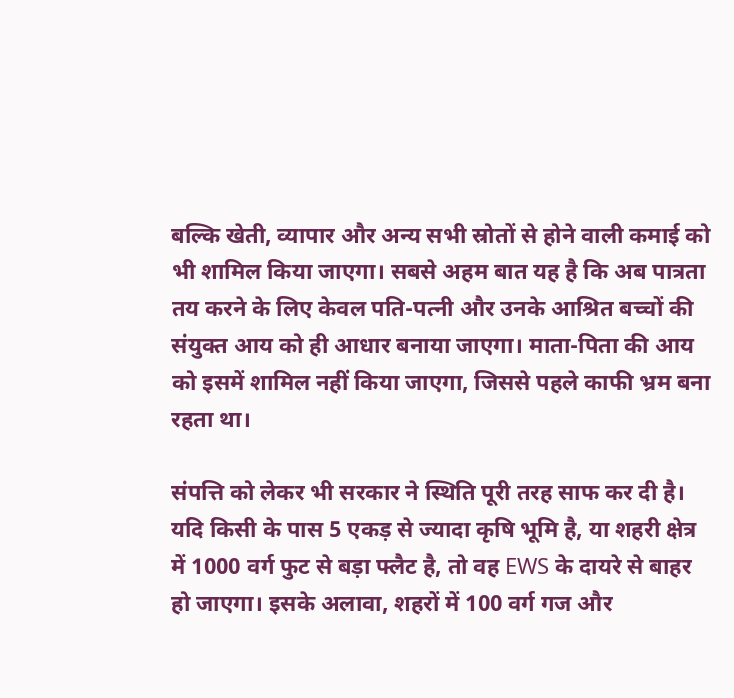बल्कि खेती, व्यापार और अन्य सभी स्रोतों से होने वाली कमाई को भी शामिल किया जाएगा। सबसे अहम बात यह है कि अब पात्रता तय करने के लिए केवल पति-पत्नी और उनके आश्रित बच्चों की संयुक्त आय को ही आधार बनाया जाएगा। माता-पिता की आय को इसमें शामिल नहीं किया जाएगा, जिससे पहले काफी भ्रम बना रहता था।

संपत्ति को लेकर भी सरकार ने स्थिति पूरी तरह साफ कर दी है। यदि किसी के पास 5 एकड़ से ज्यादा कृषि भूमि है, या शहरी क्षेत्र में 1000 वर्ग फुट से बड़ा फ्लैट है, तो वह EWS के दायरे से बाहर हो जाएगा। इसके अलावा, शहरों में 100 वर्ग गज और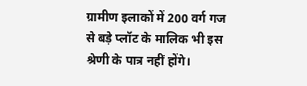ग्रामीण इलाकों में 200 वर्ग गज से बड़े प्लॉट के मालिक भी इस श्रेणी के पात्र नहीं होंगे।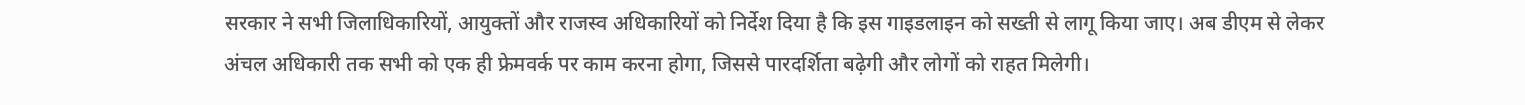सरकार ने सभी जिलाधिकारियों, आयुक्तों और राजस्व अधिकारियों को निर्देश दिया है कि इस गाइडलाइन को सख्ती से लागू किया जाए। अब डीएम से लेकर अंचल अधिकारी तक सभी को एक ही फ्रेमवर्क पर काम करना होगा, जिससे पारदर्शिता बढ़ेगी और लोगों को राहत मिलेगी।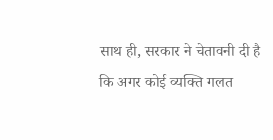साथ ही, सरकार ने चेतावनी दी है कि अगर कोई व्यक्ति गलत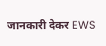जानकारी देकर EWS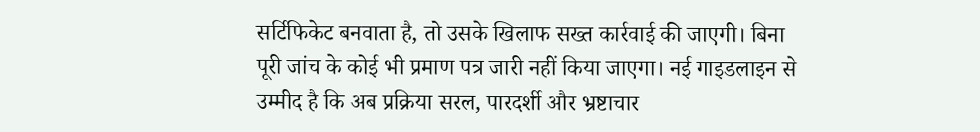सर्टिफिकेट बनवाता है, तो उसके खिलाफ सख्त कार्रवाई की जाएगी। बिना पूरी जांच के कोई भी प्रमाण पत्र जारी नहीं किया जाएगा। नई गाइडलाइन से उम्मीद है कि अब प्रक्रिया सरल, पारदर्शी और भ्रष्टाचार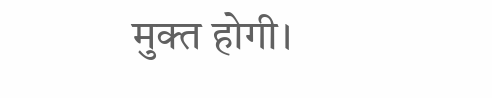मुक्त होगी।